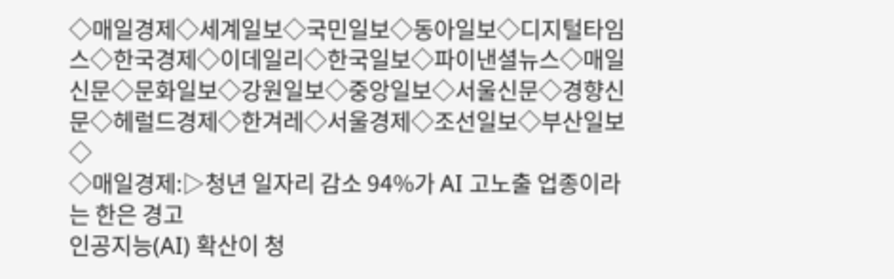◇매일경제◇세계일보◇국민일보◇동아일보◇디지털타임스◇한국경제◇이데일리◇한국일보◇파이낸셜뉴스◇매일신문◇문화일보◇강원일보◇중앙일보◇서울신문◇경향신문◇헤럴드경제◇한겨레◇서울경제◇조선일보◇부산일보◇
◇매일경제:▷청년 일자리 감소 94%가 AI 고노출 업종이라는 한은 경고
인공지능(AI) 확산이 청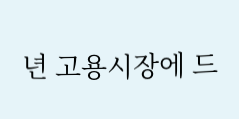년 고용시장에 드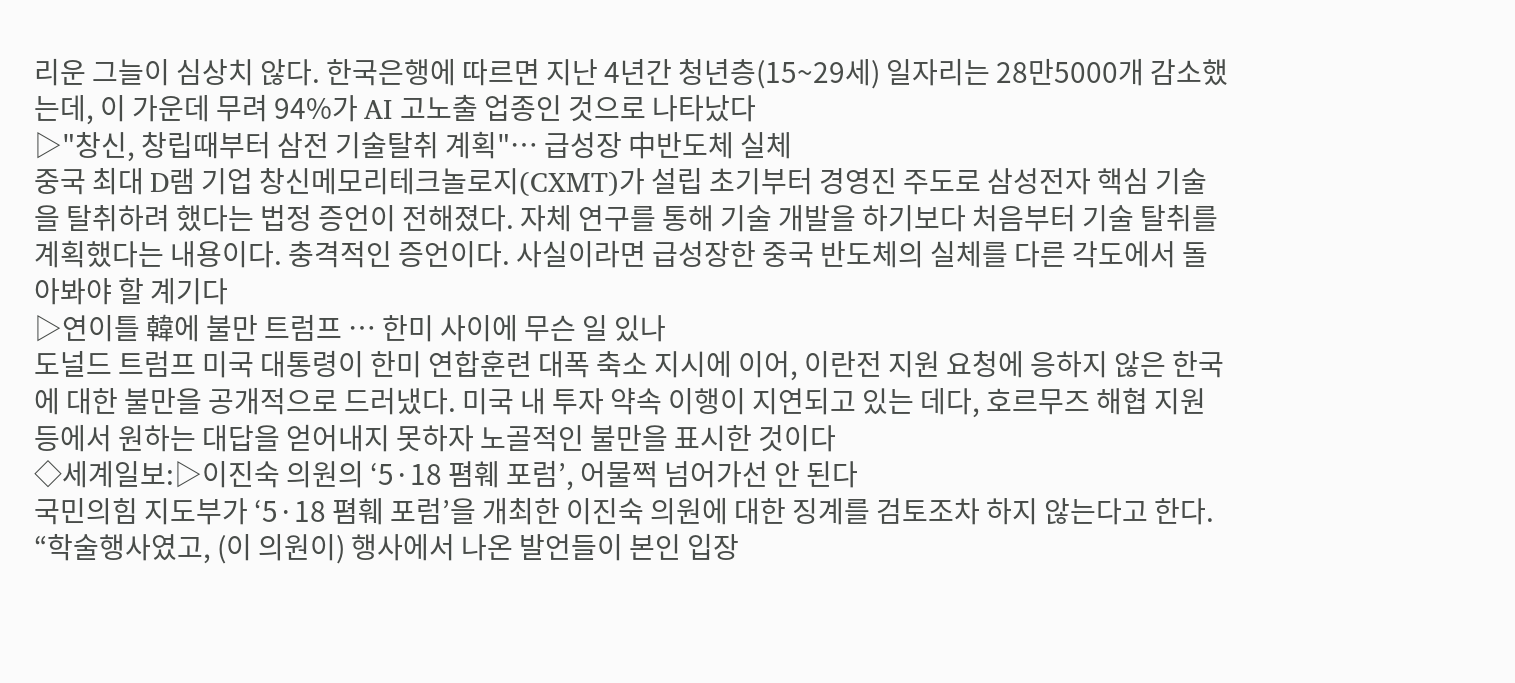리운 그늘이 심상치 않다. 한국은행에 따르면 지난 4년간 청년층(15~29세) 일자리는 28만5000개 감소했는데, 이 가운데 무려 94%가 AI 고노출 업종인 것으로 나타났다
▷"창신, 창립때부터 삼전 기술탈취 계획"… 급성장 中반도체 실체
중국 최대 D램 기업 창신메모리테크놀로지(CXMT)가 설립 초기부터 경영진 주도로 삼성전자 핵심 기술을 탈취하려 했다는 법정 증언이 전해졌다. 자체 연구를 통해 기술 개발을 하기보다 처음부터 기술 탈취를 계획했다는 내용이다. 충격적인 증언이다. 사실이라면 급성장한 중국 반도체의 실체를 다른 각도에서 돌아봐야 할 계기다
▷연이틀 韓에 불만 트럼프 … 한미 사이에 무슨 일 있나
도널드 트럼프 미국 대통령이 한미 연합훈련 대폭 축소 지시에 이어, 이란전 지원 요청에 응하지 않은 한국에 대한 불만을 공개적으로 드러냈다. 미국 내 투자 약속 이행이 지연되고 있는 데다, 호르무즈 해협 지원 등에서 원하는 대답을 얻어내지 못하자 노골적인 불만을 표시한 것이다
◇세계일보:▷이진숙 의원의 ‘5·18 폄훼 포럼’, 어물쩍 넘어가선 안 된다
국민의힘 지도부가 ‘5·18 폄훼 포럼’을 개최한 이진숙 의원에 대한 징계를 검토조차 하지 않는다고 한다. “학술행사였고, (이 의원이) 행사에서 나온 발언들이 본인 입장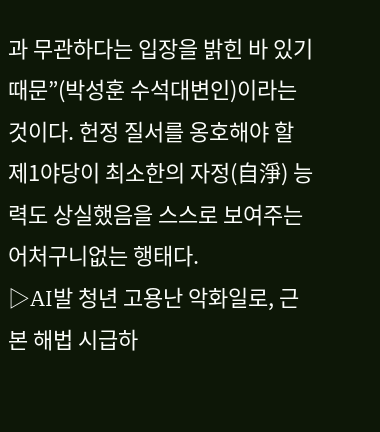과 무관하다는 입장을 밝힌 바 있기 때문”(박성훈 수석대변인)이라는 것이다. 헌정 질서를 옹호해야 할 제1야당이 최소한의 자정(自淨) 능력도 상실했음을 스스로 보여주는 어처구니없는 행태다.
▷AI발 청년 고용난 악화일로, 근본 해법 시급하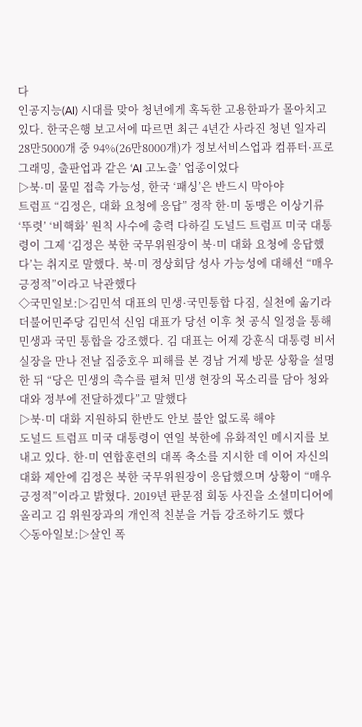다
인공지능(AI) 시대를 맞아 청년에게 혹독한 고용한파가 몰아치고 있다. 한국은행 보고서에 따르면 최근 4년간 사라진 청년 일자리 28만5000개 중 94%(26만8000개)가 정보서비스업과 컴퓨터·프로그래밍, 출판업과 같은 ‘AI 고노출’ 업종이었다
▷북·미 물밑 접촉 가능성, 한국 ‘패싱’은 반드시 막아야
트럼프 “김정은, 대화 요청에 응답” 정작 한·미 동맹은 이상기류 ‘뚜렷’ ‘비핵화’ 원칙 사수에 총력 다하길 도널드 트럼프 미국 대통령이 그제 ‘김정은 북한 국무위원장이 북·미 대화 요청에 응답했다’는 취지로 말했다. 북·미 정상회담 성사 가능성에 대해선 “매우 긍정적”이라고 낙관했다
◇국민일보:▷김민석 대표의 민생·국민통합 다짐, 실천에 옮기라
더불어민주당 김민석 신임 대표가 당선 이후 첫 공식 일정을 통해 민생과 국민 통합을 강조했다. 김 대표는 어제 강훈식 대통령 비서실장을 만나 전날 집중호우 피해를 본 경남 거제 방문 상황을 설명한 뒤 “당은 민생의 촉수를 펼쳐 민생 현장의 목소리를 담아 청와대와 정부에 전달하겠다”고 말했다
▷북·미 대화 지원하되 한반도 안보 불안 없도록 해야
도널드 트럼프 미국 대통령이 연일 북한에 유화적인 메시지를 보내고 있다. 한·미 연합훈련의 대폭 축소를 지시한 데 이어 자신의 대화 제안에 김정은 북한 국무위원장이 응답했으며 상황이 “매우 긍정적”이라고 밝혔다. 2019년 판문점 회동 사진을 소셜미디어에 올리고 김 위원장과의 개인적 친분을 거듭 강조하기도 했다
◇동아일보:▷살인 폭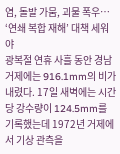염, 돌발 가뭄, 괴물 폭우… ‘연쇄 복합 재해’ 대책 세워야
광복절 연휴 사흘 동안 경남 거제에는 916.1mm의 비가 내렸다. 17일 새벽에는 시간당 강수량이 124.5mm를 기록했는데 1972년 거제에서 기상 관측을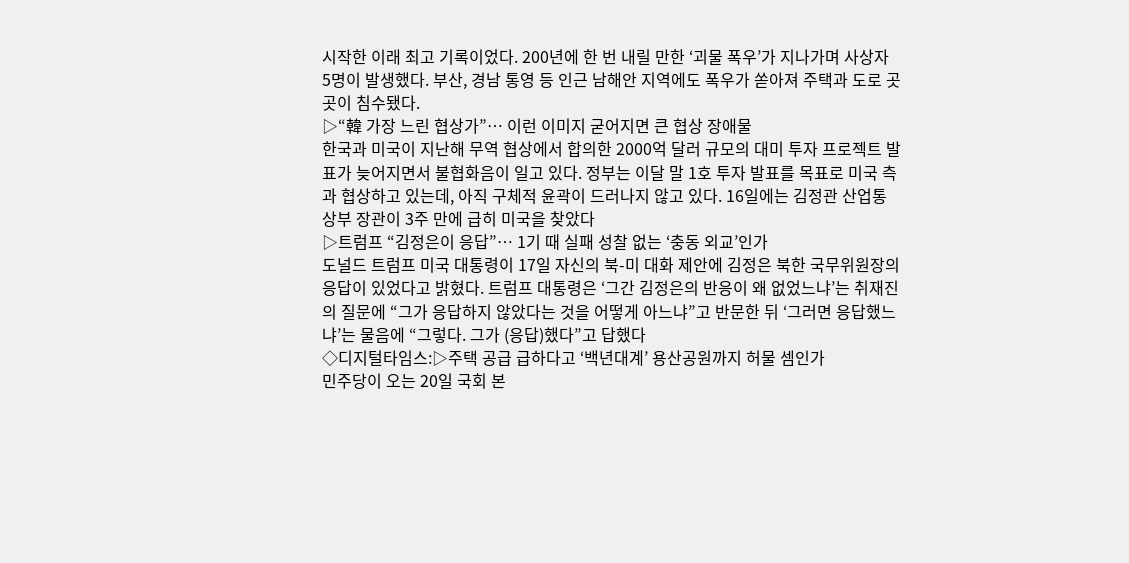시작한 이래 최고 기록이었다. 200년에 한 번 내릴 만한 ‘괴물 폭우’가 지나가며 사상자 5명이 발생했다. 부산, 경남 통영 등 인근 남해안 지역에도 폭우가 쏟아져 주택과 도로 곳곳이 침수됐다.
▷“韓 가장 느린 협상가”… 이런 이미지 굳어지면 큰 협상 장애물
한국과 미국이 지난해 무역 협상에서 합의한 2000억 달러 규모의 대미 투자 프로젝트 발표가 늦어지면서 불협화음이 일고 있다. 정부는 이달 말 1호 투자 발표를 목표로 미국 측과 협상하고 있는데, 아직 구체적 윤곽이 드러나지 않고 있다. 16일에는 김정관 산업통상부 장관이 3주 만에 급히 미국을 찾았다
▷트럼프 “김정은이 응답”… 1기 때 실패 성찰 없는 ‘충동 외교’인가
도널드 트럼프 미국 대통령이 17일 자신의 북-미 대화 제안에 김정은 북한 국무위원장의 응답이 있었다고 밝혔다. 트럼프 대통령은 ‘그간 김정은의 반응이 왜 없었느냐’는 취재진의 질문에 “그가 응답하지 않았다는 것을 어떻게 아느냐”고 반문한 뒤 ‘그러면 응답했느냐’는 물음에 “그렇다. 그가 (응답)했다”고 답했다
◇디지털타임스:▷주택 공급 급하다고 ‘백년대계’ 용산공원까지 허물 셈인가
민주당이 오는 20일 국회 본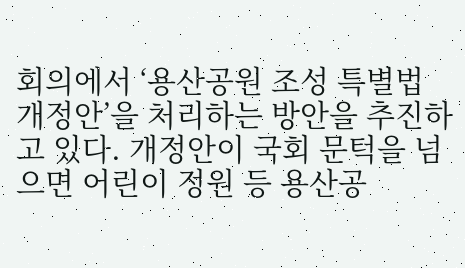회의에서 ‘용산공원 조성 특별법 개정안’을 처리하는 방안을 추진하고 있다. 개정안이 국회 문턱을 넘으면 어린이 정원 등 용산공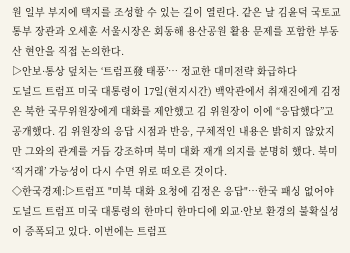원 일부 부지에 택지를 조성할 수 있는 길이 열린다. 같은 날 김윤덕 국토교통부 장관과 오세훈 서울시장은 회동해 용산공원 활용 문제를 포함한 부동산 현안을 직접 논의한다.
▷안보·통상 덮치는 ‘트럼프發 태풍’… 정교한 대미전략 화급하다
도널드 트럼프 미국 대통령이 17일(현지시간) 백악관에서 취재진에게 김정은 북한 국무위원장에게 대화를 제안했고 김 위원장이 이에 “응답했다”고 공개했다. 김 위원장의 응답 시점과 반응, 구체적인 내용은 밝히지 않았지만 그와의 관계를 거듭 강조하며 북미 대화 재개 의지를 분명히 했다. 북미 ‘직거래’ 가능성이 다시 수면 위로 떠오른 것이다.
◇한국경제:▷트럼프 "미북 대화 요청에 김정은 응답"…한국 패싱 없어야
도널드 트럼프 미국 대통령의 한마디 한마디에 외교·안보 환경의 불확실성이 증폭되고 있다. 이번에는 트럼프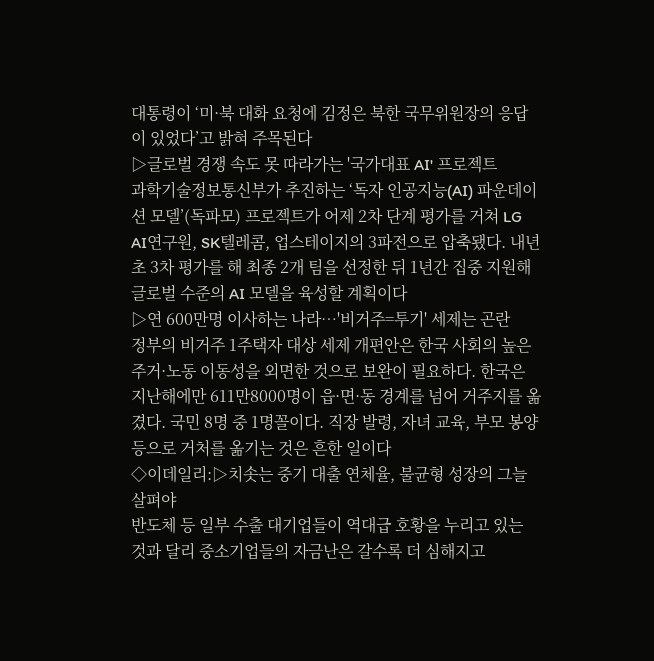대통령이 ‘미·북 대화 요청에 김정은 북한 국무위원장의 응답이 있었다’고 밝혀 주목된다
▷글로벌 경쟁 속도 못 따라가는 '국가대표 AI' 프로젝트
과학기술정보통신부가 추진하는 ‘독자 인공지능(AI) 파운데이션 모델’(독파모) 프로젝트가 어제 2차 단계 평가를 거쳐 LG AI연구원, SK텔레콤, 업스테이지의 3파전으로 압축됐다. 내년 초 3차 평가를 해 최종 2개 팀을 선정한 뒤 1년간 집중 지원해 글로벌 수준의 AI 모델을 육성할 계획이다
▷연 600만명 이사하는 나라…'비거주=투기' 세제는 곤란
정부의 비거주 1주택자 대상 세제 개편안은 한국 사회의 높은 주거·노동 이동성을 외면한 것으로 보완이 필요하다. 한국은 지난해에만 611만8000명이 읍·면·동 경계를 넘어 거주지를 옮겼다. 국민 8명 중 1명꼴이다. 직장 발령, 자녀 교육, 부모 봉양 등으로 거처를 옮기는 것은 흔한 일이다
◇이데일리:▷치솟는 중기 대출 연체율, 불균형 성장의 그늘 살펴야
반도체 등 일부 수출 대기업들이 역대급 호황을 누리고 있는 것과 달리 중소기업들의 자금난은 갈수록 더 심해지고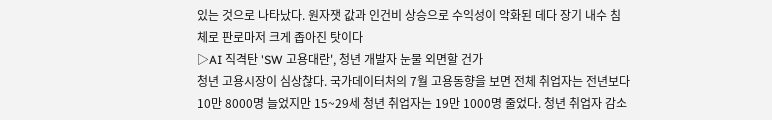있는 것으로 나타났다. 원자잿 값과 인건비 상승으로 수익성이 악화된 데다 장기 내수 침체로 판로마저 크게 좁아진 탓이다
▷AI 직격탄 'SW 고용대란', 청년 개발자 눈물 외면할 건가
청년 고용시장이 심상찮다. 국가데이터처의 7월 고용동향을 보면 전체 취업자는 전년보다 10만 8000명 늘었지만 15~29세 청년 취업자는 19만 1000명 줄었다. 청년 취업자 감소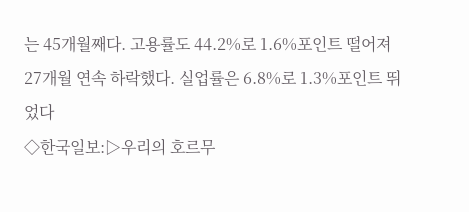는 45개월째다. 고용률도 44.2%로 1.6%포인트 떨어져 27개월 연속 하락했다. 실업률은 6.8%로 1.3%포인트 뛰었다
◇한국일보:▷우리의 호르무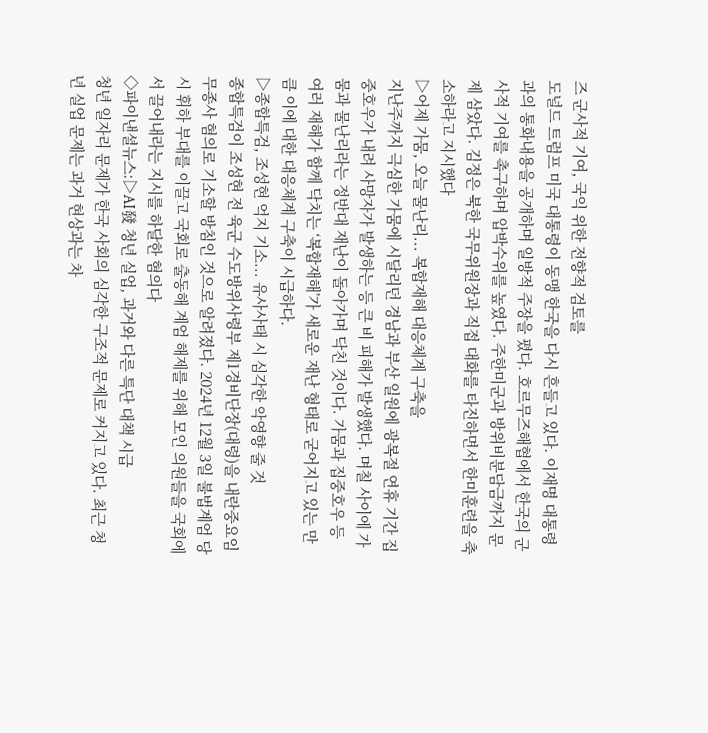즈 군사적 기여, 국익 위한 전향적 검토를
도널드 트럼프 미국 대통령이 동맹 한국을 다시 흔들고 있다. 이재명 대통령과의 통화내용을 공개하며 일방적 주장을 폈다. 호르무즈해협에서 한국의 군사적 기여를 촉구하며 압박수위를 높였다. 주한미군과 방위비분담금까지 문제 삼았다. 김정은 북한 국무위원장과 직접 대화를 타진하면서 한미훈련을 축소하라고 지시했다
▷어제 가뭄, 오늘 물난리... 복합재해 대응체계 구축을
지난주까지 극심한 가뭄에 시달리던 경남과 부산 일원에 광복절 연휴 기간 집중호우가 내려 사망자가 발생하는 등 큰 비 피해가 발생했다. 며칠 사이에 가뭄과 물난리라는 정반대 재난이 돌아가며 닥친 것이다. 가뭄과 집중호우 등 여러 재해가 함께 닥치는 ‘복합재해’가 새로운 재난 형태로 굳어지고 있는 만큼 이에 대한 대응체계 구축이 시급하다.
▷종합특검, 조성현 억지 기소... 유사사태 시 심각한 악영향 줄 것
종합특검이 조성현 전 육군 수도방위사령부 제1경비단장(대령)을 내란중요임무종사 혐의로 기소할 방침인 것으로 알려졌다. 2024년 12월 3일 불법계엄 당시 휘하 부대를 이끌고 국회로 출동해 계엄 해제를 위해 모인 의원들을 국회에서 끌어내라는 지시를 하달한 혐의다
◇파이낸셜뉴스:▷AI發 청년 실업, 과거와 다른 특단 대책 시급
청년 일자리 문제가 한국 사회의 심각한 구조적 문제로 커지고 있다. 최근 청년 실업 문제는 과거 현상과는 차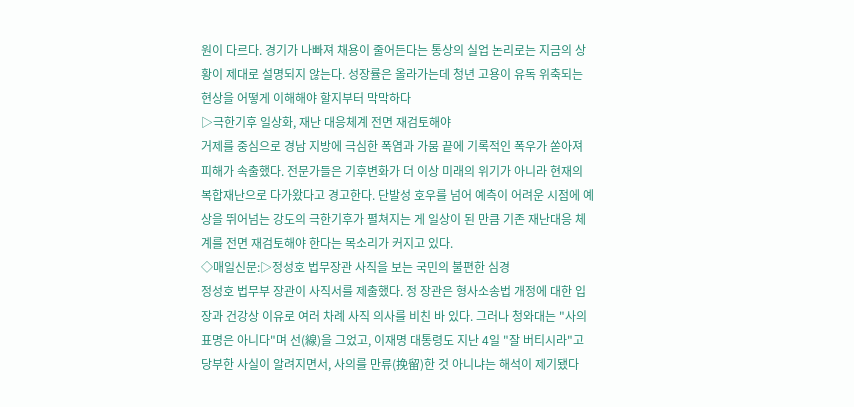원이 다르다. 경기가 나빠져 채용이 줄어든다는 통상의 실업 논리로는 지금의 상황이 제대로 설명되지 않는다. 성장률은 올라가는데 청년 고용이 유독 위축되는 현상을 어떻게 이해해야 할지부터 막막하다
▷극한기후 일상화, 재난 대응체계 전면 재검토해야
거제를 중심으로 경남 지방에 극심한 폭염과 가뭄 끝에 기록적인 폭우가 쏟아져 피해가 속출했다. 전문가들은 기후변화가 더 이상 미래의 위기가 아니라 현재의 복합재난으로 다가왔다고 경고한다. 단발성 호우를 넘어 예측이 어려운 시점에 예상을 뛰어넘는 강도의 극한기후가 펼쳐지는 게 일상이 된 만큼 기존 재난대응 체계를 전면 재검토해야 한다는 목소리가 커지고 있다.
◇매일신문:▷정성호 법무장관 사직을 보는 국민의 불편한 심경
정성호 법무부 장관이 사직서를 제출했다. 정 장관은 형사소송법 개정에 대한 입장과 건강상 이유로 여러 차례 사직 의사를 비친 바 있다. 그러나 청와대는 "사의 표명은 아니다"며 선(線)을 그었고, 이재명 대통령도 지난 4일 "잘 버티시라"고 당부한 사실이 알려지면서, 사의를 만류(挽留)한 것 아니냐는 해석이 제기됐다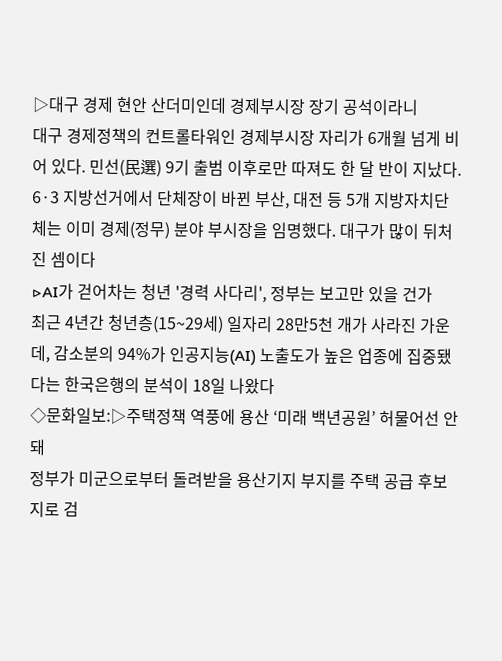▷대구 경제 현안 산더미인데 경제부시장 장기 공석이라니
대구 경제정책의 컨트롤타워인 경제부시장 자리가 6개월 넘게 비어 있다. 민선(民選) 9기 출범 이후로만 따져도 한 달 반이 지났다. 6·3 지방선거에서 단체장이 바뀐 부산, 대전 등 5개 지방자치단체는 이미 경제(정무) 분야 부시장을 임명했다. 대구가 많이 뒤처진 셈이다
▷AI가 걷어차는 청년 '경력 사다리', 정부는 보고만 있을 건가
최근 4년간 청년층(15~29세) 일자리 28만5천 개가 사라진 가운데, 감소분의 94%가 인공지능(AI) 노출도가 높은 업종에 집중됐다는 한국은행의 분석이 18일 나왔다
◇문화일보:▷주택정책 역풍에 용산 ‘미래 백년공원’ 허물어선 안 돼
정부가 미군으로부터 돌려받을 용산기지 부지를 주택 공급 후보지로 검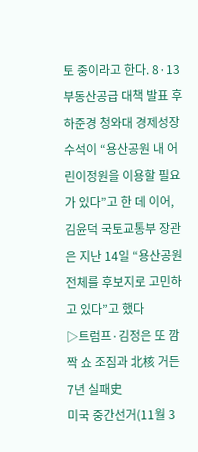토 중이라고 한다. 8·13 부동산공급 대책 발표 후 하준경 청와대 경제성장수석이 “용산공원 내 어린이정원을 이용할 필요가 있다”고 한 데 이어, 김윤덕 국토교통부 장관은 지난 14일 “용산공원 전체를 후보지로 고민하고 있다”고 했다
▷트럼프·김정은 또 깜짝 쇼 조짐과 北核 거든 7년 실패史
미국 중간선거(11월 3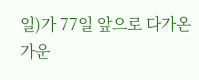일)가 77일 앞으로 다가온 가운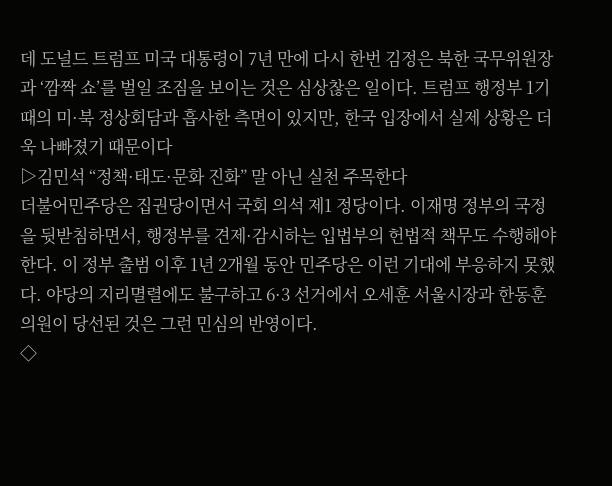데 도널드 트럼프 미국 대통령이 7년 만에 다시 한번 김정은 북한 국무위원장과 ‘깜짝 쇼’를 벌일 조짐을 보이는 것은 심상찮은 일이다. 트럼프 행정부 1기 때의 미·북 정상회담과 흡사한 측면이 있지만, 한국 입장에서 실제 상황은 더욱 나빠졌기 때문이다
▷김민석 “정책·태도·문화 진화” 말 아닌 실천 주목한다
더불어민주당은 집권당이면서 국회 의석 제1 정당이다. 이재명 정부의 국정을 뒷받침하면서, 행정부를 견제·감시하는 입법부의 헌법적 책무도 수행해야 한다. 이 정부 출범 이후 1년 2개월 동안 민주당은 이런 기대에 부응하지 못했다. 야당의 지리멸렬에도 불구하고 6·3 선거에서 오세훈 서울시장과 한동훈 의원이 당선된 것은 그런 민심의 반영이다.
◇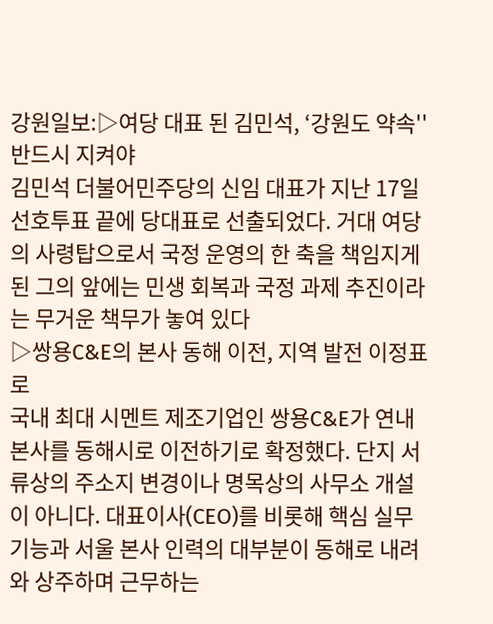강원일보:▷여당 대표 된 김민석, ‘강원도 약속'' 반드시 지켜야
김민석 더불어민주당의 신임 대표가 지난 17일 선호투표 끝에 당대표로 선출되었다. 거대 여당의 사령탑으로서 국정 운영의 한 축을 책임지게 된 그의 앞에는 민생 회복과 국정 과제 추진이라는 무거운 책무가 놓여 있다
▷쌍용C&E의 본사 동해 이전, 지역 발전 이정표로
국내 최대 시멘트 제조기업인 쌍용C&E가 연내 본사를 동해시로 이전하기로 확정했다. 단지 서류상의 주소지 변경이나 명목상의 사무소 개설이 아니다. 대표이사(CEO)를 비롯해 핵심 실무 기능과 서울 본사 인력의 대부분이 동해로 내려와 상주하며 근무하는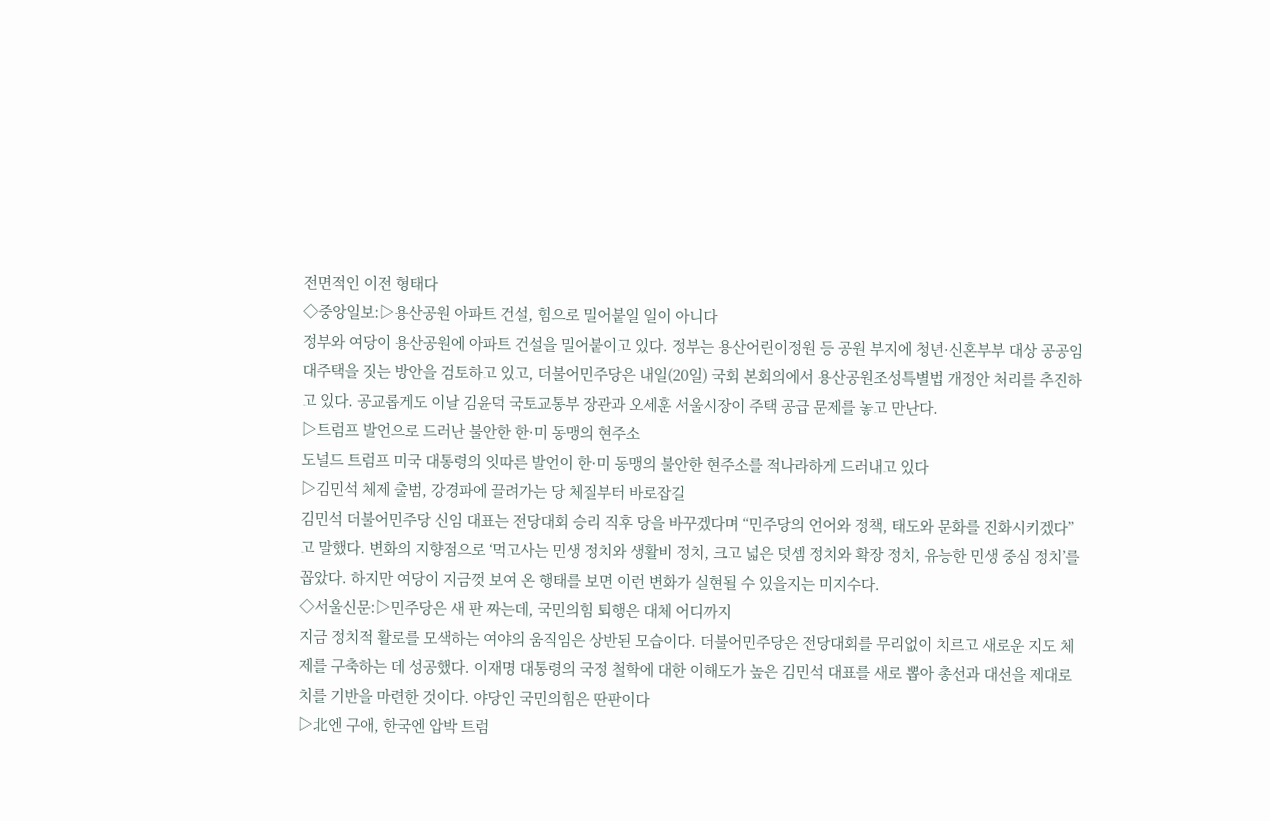전면적인 이전 형태다
◇중앙일보:▷용산공원 아파트 건설, 힘으로 밀어붙일 일이 아니다
정부와 여당이 용산공원에 아파트 건설을 밀어붙이고 있다. 정부는 용산어린이정원 등 공원 부지에 청년·신혼부부 대상 공공임대주택을 짓는 방안을 검토하고 있고, 더불어민주당은 내일(20일) 국회 본회의에서 용산공원조성특별법 개정안 처리를 추진하고 있다. 공교롭게도 이날 김윤덕 국토교통부 장관과 오세훈 서울시장이 주택 공급 문제를 놓고 만난다.
▷트럼프 발언으로 드러난 불안한 한·미 동맹의 현주소
도널드 트럼프 미국 대통령의 잇따른 발언이 한·미 동맹의 불안한 현주소를 적나라하게 드러내고 있다
▷김민석 체제 출범, 강경파에 끌려가는 당 체질부터 바로잡길
김민석 더불어민주당 신임 대표는 전당대회 승리 직후 당을 바꾸겠다며 “민주당의 언어와 정책, 태도와 문화를 진화시키겠다”고 말했다. 변화의 지향점으로 ‘먹고사는 민생 정치와 생활비 정치, 크고 넓은 덧셈 정치와 확장 정치, 유능한 민생 중심 정치’를 꼽았다. 하지만 여당이 지금껏 보여 온 행태를 보면 이런 변화가 실현될 수 있을지는 미지수다.
◇서울신문:▷민주당은 새 판 짜는데, 국민의힘 퇴행은 대체 어디까지
지금 정치적 활로를 모색하는 여야의 움직임은 상반된 모습이다. 더불어민주당은 전당대회를 무리없이 치르고 새로운 지도 체제를 구축하는 데 성공했다. 이재명 대통령의 국정 철학에 대한 이해도가 높은 김민석 대표를 새로 뽑아 총선과 대선을 제대로 치를 기반을 마련한 것이다. 야당인 국민의힘은 딴판이다
▷北엔 구애, 한국엔 압박 트럼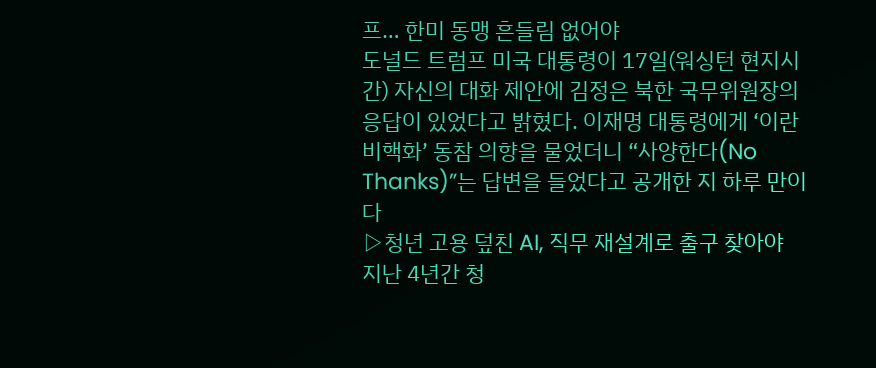프… 한미 동맹 흔들림 없어야
도널드 트럼프 미국 대통령이 17일(워싱턴 현지시간) 자신의 대화 제안에 김정은 북한 국무위원장의 응답이 있었다고 밝혔다. 이재명 대통령에게 ‘이란 비핵화’ 동참 의향을 물었더니 “사양한다(No Thanks)”는 답변을 들었다고 공개한 지 하루 만이다
▷청년 고용 덮친 AI, 직무 재설계로 출구 찾아야
지난 4년간 청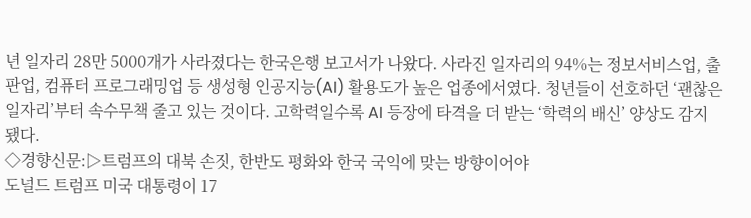년 일자리 28만 5000개가 사라졌다는 한국은행 보고서가 나왔다. 사라진 일자리의 94%는 정보서비스업, 출판업, 컴퓨터 프로그래밍업 등 생성형 인공지능(AI) 활용도가 높은 업종에서였다. 청년들이 선호하던 ‘괜찮은 일자리’부터 속수무책 줄고 있는 것이다. 고학력일수록 AI 등장에 타격을 더 받는 ‘학력의 배신’ 양상도 감지됐다.
◇경향신문:▷트럼프의 대북 손짓, 한반도 평화와 한국 국익에 맞는 방향이어야
도널드 트럼프 미국 대통령이 17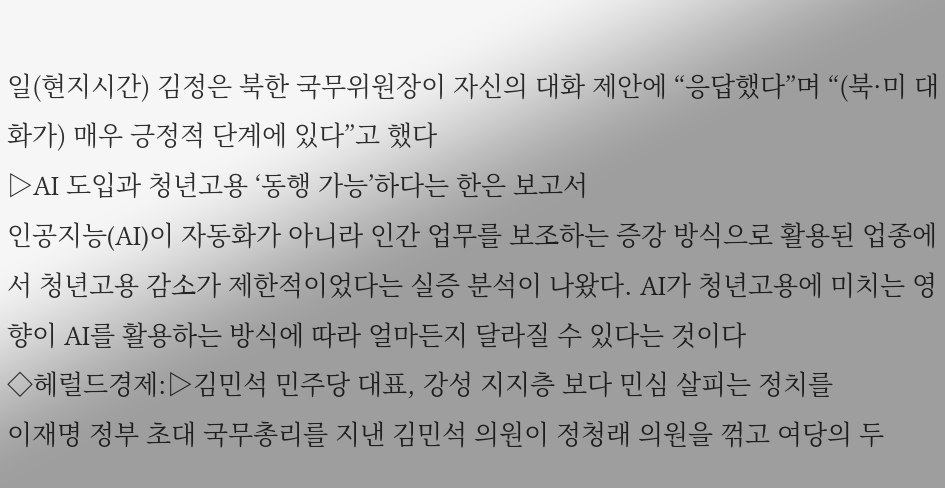일(현지시간) 김정은 북한 국무위원장이 자신의 대화 제안에 “응답했다”며 “(북·미 대화가) 매우 긍정적 단계에 있다”고 했다
▷AI 도입과 청년고용 ‘동행 가능’하다는 한은 보고서
인공지능(AI)이 자동화가 아니라 인간 업무를 보조하는 증강 방식으로 활용된 업종에서 청년고용 감소가 제한적이었다는 실증 분석이 나왔다. AI가 청년고용에 미치는 영향이 AI를 활용하는 방식에 따라 얼마든지 달라질 수 있다는 것이다
◇헤럴드경제:▷김민석 민주당 대표, 강성 지지층 보다 민심 살피는 정치를
이재명 정부 초대 국무총리를 지낸 김민석 의원이 정청래 의원을 꺾고 여당의 두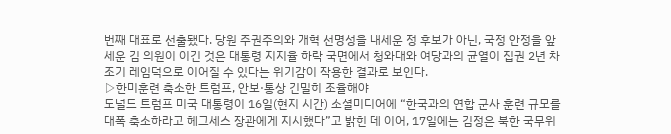번째 대표로 선출됐다. 당원 주권주의와 개혁 선명성을 내세운 정 후보가 아닌, 국정 안정을 앞세운 김 의원이 이긴 것은 대통령 지지율 하락 국면에서 청와대와 여당과의 균열이 집권 2년 차 조기 레임덕으로 이어질 수 있다는 위기감이 작용한 결과로 보인다.
▷한미훈련 축소한 트럼프, 안보·통상 긴밀히 조율해야
도널드 트럼프 미국 대통령이 16일(현지 시간) 소셜미디어에 “한국과의 연합 군사 훈련 규모를 대폭 축소하라고 헤그세스 장관에게 지시했다”고 밝힌 데 이어, 17일에는 김정은 북한 국무위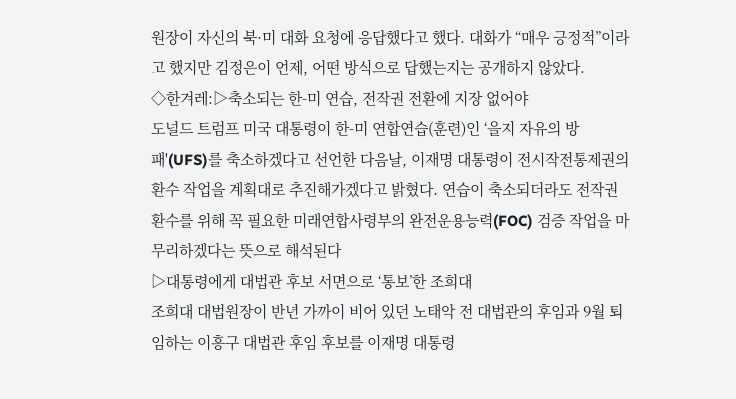원장이 자신의 북·미 대화 요청에 응답했다고 했다. 대화가 “매우 긍정적”이라고 했지만 김정은이 언제, 어떤 방식으로 답했는지는 공개하지 않았다.
◇한겨레:▷축소되는 한-미 연습, 전작권 전환에 지장 없어야
도널드 트럼프 미국 대통령이 한-미 연합연습(훈련)인 ‘을지 자유의 방패'(UFS)를 축소하겠다고 선언한 다음날, 이재명 대통령이 전시작전통제권의 환수 작업을 계획대로 추진해가겠다고 밝혔다. 연습이 축소되더라도 전작권 환수를 위해 꼭 필요한 미래연합사령부의 완전운용능력(FOC) 검증 작업을 마무리하겠다는 뜻으로 해석된다
▷대통령에게 대법관 후보 서면으로 ‘통보’한 조희대
조희대 대법원장이 반년 가까이 비어 있던 노태악 전 대법관의 후임과 9월 퇴임하는 이흥구 대법관 후임 후보를 이재명 대통령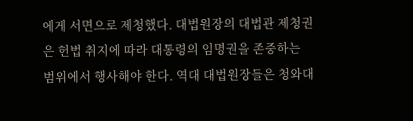에게 서면으로 제청했다. 대법원장의 대법관 제청권은 헌법 취지에 따라 대통령의 임명권을 존중하는 범위에서 행사해야 한다. 역대 대법원장들은 청와대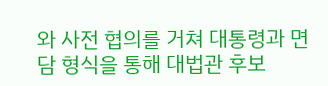와 사전 협의를 거쳐 대통령과 면담 형식을 통해 대법관 후보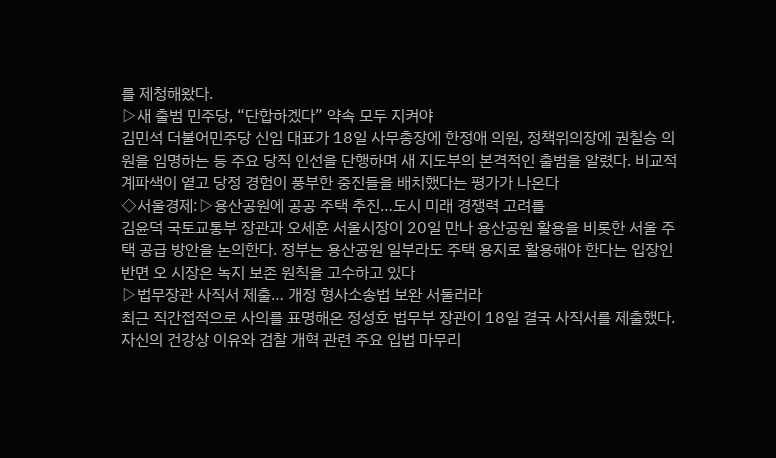를 제청해왔다.
▷새 출범 민주당, “단합하겠다” 약속 모두 지켜야
김민석 더불어민주당 신임 대표가 18일 사무총장에 한정애 의원, 정책위의장에 권칠승 의원을 임명하는 등 주요 당직 인선을 단행하며 새 지도부의 본격적인 출범을 알렸다. 비교적 계파색이 옅고 당정 경험이 풍부한 중진들을 배치했다는 평가가 나온다
◇서울경제:▷용산공원에 공공 주택 추진…도시 미래 경쟁력 고려를
김윤덕 국토교통부 장관과 오세훈 서울시장이 20일 만나 용산공원 활용을 비롯한 서울 주택 공급 방안을 논의한다. 정부는 용산공원 일부라도 주택 용지로 활용해야 한다는 입장인 반면 오 시장은 녹지 보존 원칙을 고수하고 있다
▷법무장관 사직서 제출… 개정 형사소송법 보완 서둘러라
최근 직간접적으로 사의를 표명해온 정성호 법무부 장관이 18일 결국 사직서를 제출했다. 자신의 건강상 이유와 검찰 개혁 관련 주요 입법 마무리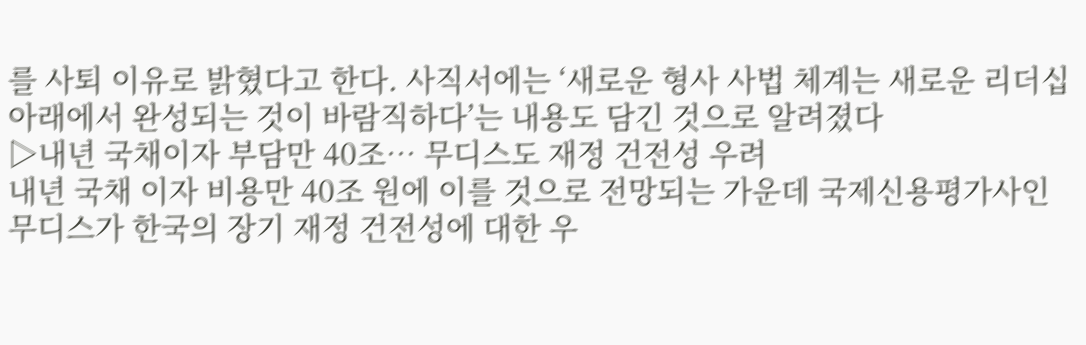를 사퇴 이유로 밝혔다고 한다. 사직서에는 ‘새로운 형사 사법 체계는 새로운 리더십 아래에서 완성되는 것이 바람직하다’는 내용도 담긴 것으로 알려졌다
▷내년 국채이자 부담만 40조… 무디스도 재정 건전성 우려
내년 국채 이자 비용만 40조 원에 이를 것으로 전망되는 가운데 국제신용평가사인 무디스가 한국의 장기 재정 건전성에 대한 우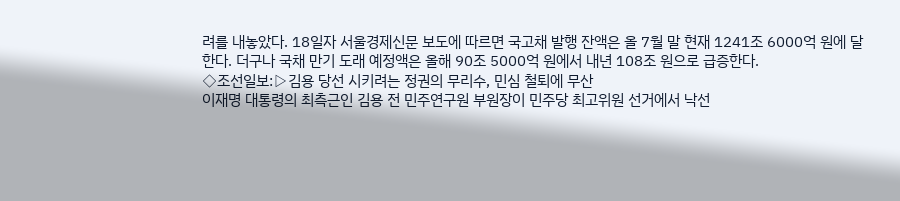려를 내놓았다. 18일자 서울경제신문 보도에 따르면 국고채 발행 잔액은 올 7월 말 현재 1241조 6000억 원에 달한다. 더구나 국채 만기 도래 예정액은 올해 90조 5000억 원에서 내년 108조 원으로 급증한다.
◇조선일보:▷김용 당선 시키려는 정권의 무리수, 민심 철퇴에 무산
이재명 대통령의 최측근인 김용 전 민주연구원 부원장이 민주당 최고위원 선거에서 낙선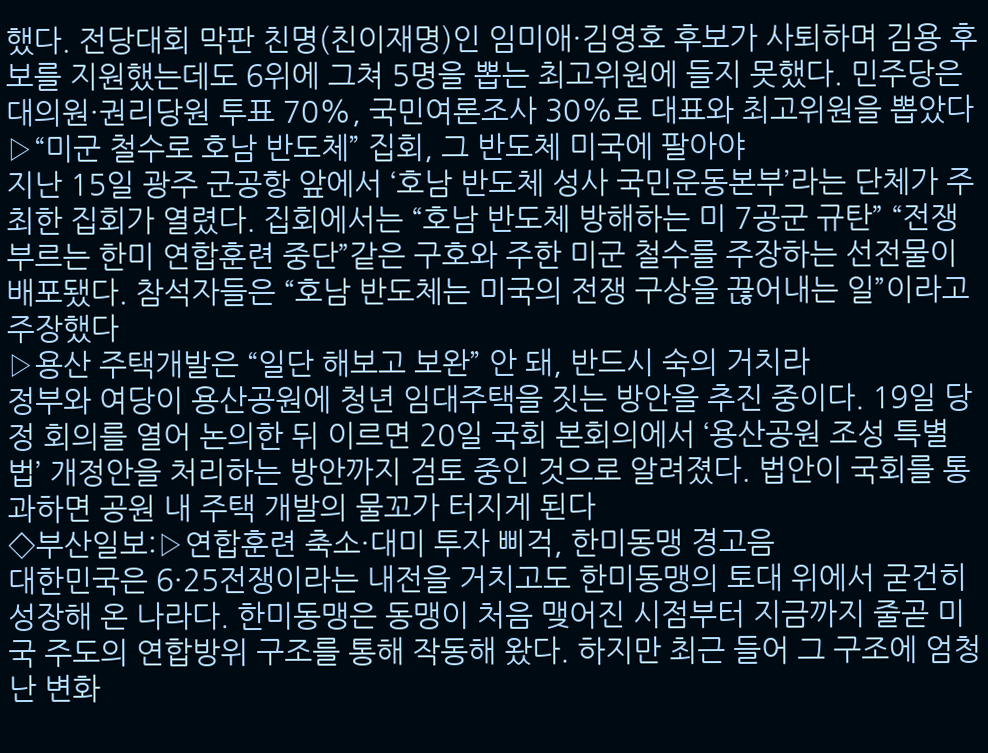했다. 전당대회 막판 친명(친이재명)인 임미애·김영호 후보가 사퇴하며 김용 후보를 지원했는데도 6위에 그쳐 5명을 뽑는 최고위원에 들지 못했다. 민주당은 대의원·권리당원 투표 70%, 국민여론조사 30%로 대표와 최고위원을 뽑았다
▷“미군 철수로 호남 반도체” 집회, 그 반도체 미국에 팔아야
지난 15일 광주 군공항 앞에서 ‘호남 반도체 성사 국민운동본부’라는 단체가 주최한 집회가 열렸다. 집회에서는 “호남 반도체 방해하는 미 7공군 규탄” “전쟁 부르는 한미 연합훈련 중단”같은 구호와 주한 미군 철수를 주장하는 선전물이 배포됐다. 참석자들은 “호남 반도체는 미국의 전쟁 구상을 끊어내는 일”이라고 주장했다
▷용산 주택개발은 “일단 해보고 보완” 안 돼, 반드시 숙의 거치라
정부와 여당이 용산공원에 청년 임대주택을 짓는 방안을 추진 중이다. 19일 당정 회의를 열어 논의한 뒤 이르면 20일 국회 본회의에서 ‘용산공원 조성 특별법’ 개정안을 처리하는 방안까지 검토 중인 것으로 알려졌다. 법안이 국회를 통과하면 공원 내 주택 개발의 물꼬가 터지게 된다
◇부산일보:▷연합훈련 축소·대미 투자 삐걱, 한미동맹 경고음
대한민국은 6·25전쟁이라는 내전을 거치고도 한미동맹의 토대 위에서 굳건히 성장해 온 나라다. 한미동맹은 동맹이 처음 맺어진 시점부터 지금까지 줄곧 미국 주도의 연합방위 구조를 통해 작동해 왔다. 하지만 최근 들어 그 구조에 엄청난 변화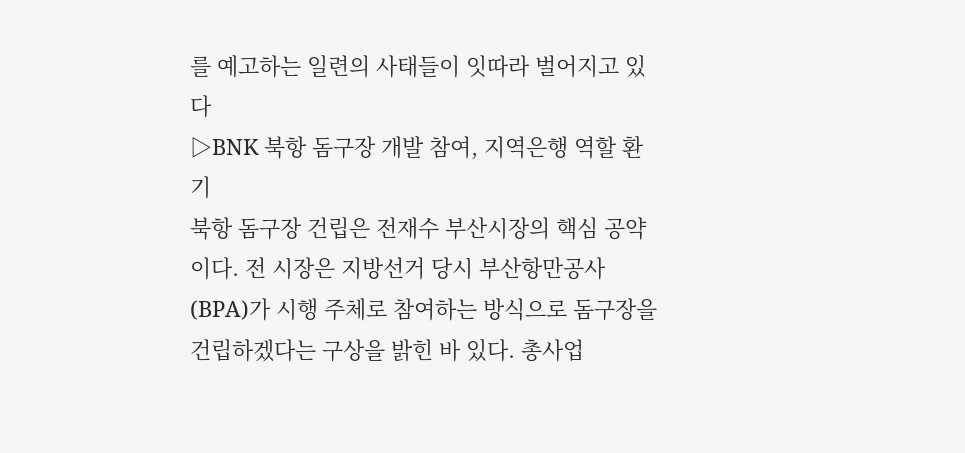를 예고하는 일련의 사태들이 잇따라 벌어지고 있다
▷BNK 북항 돔구장 개발 참여, 지역은행 역할 환기
북항 돔구장 건립은 전재수 부산시장의 핵심 공약이다. 전 시장은 지방선거 당시 부산항만공사(BPA)가 시행 주체로 참여하는 방식으로 돔구장을 건립하겠다는 구상을 밝힌 바 있다. 총사업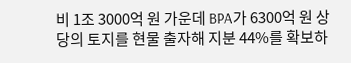비 1조 3000억 원 가운데 BPA가 6300억 원 상당의 토지를 현물 출자해 지분 44%를 확보하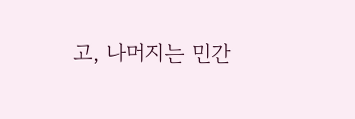고, 나머지는 민간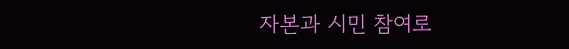자본과 시민 참여로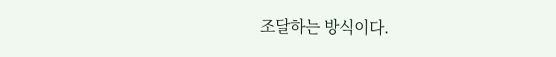조달하는 방식이다.